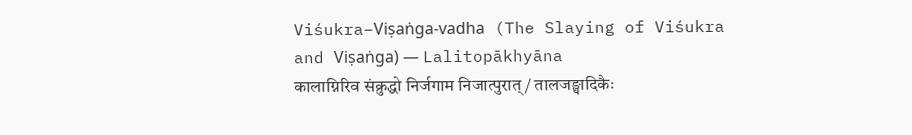Viśukra–Viṣaṅga-vadha (The Slaying of Viśukra and Viṣaṅga) — Lalitopākhyāna
कालाग्निरिव संक्रुद्धो निर्जगाम निजात्पुरात् / तालजङ्घादिकैः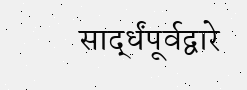सार्द्धंपूर्वद्वारे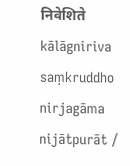निवेशिते
kālāgniriva saṃkruddho nirjagāma nijātpurāt /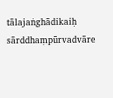tālajaṅghādikaiḥ sārddhaṃpūrvadvāre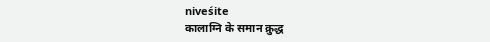niveśite
कालाग्नि के समान क्रुद्ध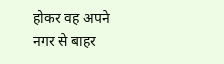होकर वह अपने नगर से बाहर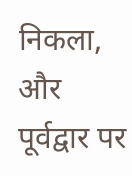निकला, और पूर्वद्वार पर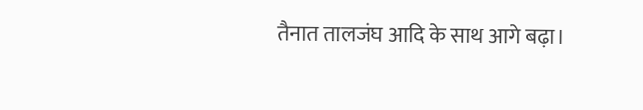तैनात तालजंघ आदि के साथ आगे बढ़ा।